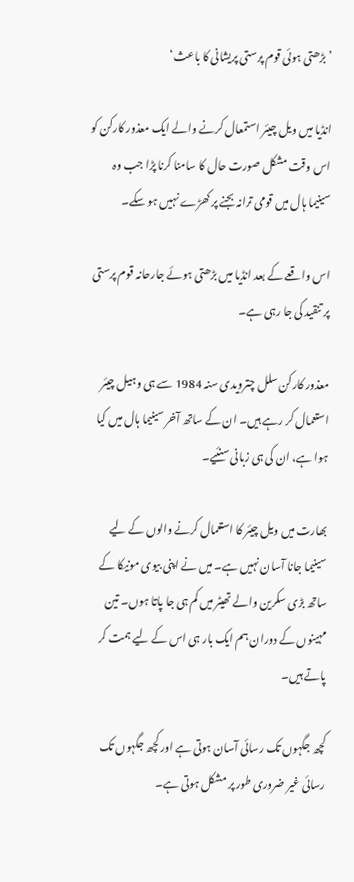’بڑھتی ہوئی قوم پرستی پریشانی کا باعث‘

انڈیا میں ویل چیئر استمعال کرنے والے ایک معذور کارکن کو اس وقت مشکل صورت حال کا سامنا کرنا پڑا جب وہ سینیما ہال میں قومی ترانہ بجنے پر کھڑے نہیں ہو سکے۔

اس واقعے کے بعد انڈیا میں بڑھتی ہوئے جارحانہ قوم پرستی پر تنقید کی جا رہی ہے۔

معذور کارکن سلل چترویدی سنہ 1984 سے ہی وہیل چیئر استعمال کر رہے ہیں۔ ان کے ساتھ آخر سینیما ہال میں کیا ہوا ہے، ان کی ہی زبانی سنئیے۔

بھارت میں ویل چیئر کا استعمال کرنے والوں کے لیے سینیما جانا آسان نہیں ہے۔ میں نے اپنی بیوی مونیکا کے ساتھ بڑی سکرین والے تھیٹر میں کم ہی جا پاتا ہوں۔ تین مہینوں کے دوران ہم ایک بار ہی اس کے لیے ہمت کر پاتے ہیں۔

کچھ جگہوں تک رسائی آسان ہوتی ہے اور کچھ جگہوں تک رسائی غیر ضروری طور پر مشکل ہوتی ہے۔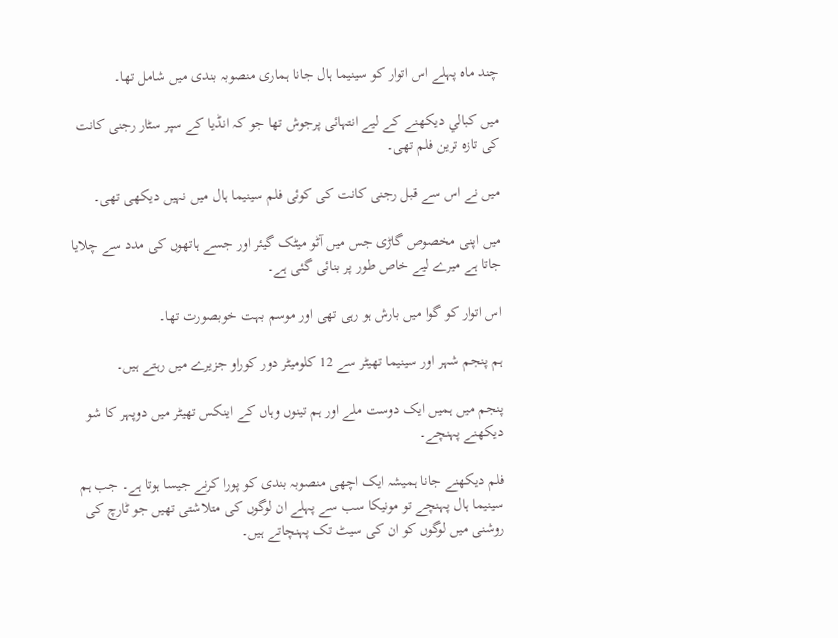چند ماہ پہلے اس اتوار کو سینیما ہال جانا ہماری منصوبہ بندی میں شامل تھا۔

میں كبالي دیکھنے کے لیے انتہائی پرجوش تھا جو کہ انڈیا کے سپر سٹار رجنی کانت کی تازہ ترین فلم تھی۔

میں نے اس سے قبل رجنی کانت کی کوئی فلم سینیما ہال میں نہیں دیکھی تھی۔

میں اپنی مخصوص گاڑی جس میں آٹو میٹک گیئر اور جسے ہاتھوں کی مدد سے چلایا جاتا ہے میرے لیے خاص طور پر بنائی گئی ہے۔

اس اتوار کو گوا میں بارش ہو رہی تھی اور موسم بہت خوبصورت تھا۔

ہم پنجم شہر اور سینیما تھیٹر سے 12 کلومیٹر دور كوراو جزیرے میں رہتے ہیں۔

پنجم میں ہمیں ایک دوست ملے اور ہم تینوں وہاں کے اينكس تھیٹر میں دوپہر کا شو دیکھنے پہنچے۔

فلم دیکھنے جانا ہمیشہ ایک اچھی منصوبہ بندی کو پورا کرنے جیسا ہوتا ہے۔ جب ہم سینیما ہال پہنچے تو مونیکا سب سے پہلے ان لوگوں کی متلاشتی تھیں جو ٹارچ کی روشنی میں لوگوں کو ان کی سیٹ تک پہنچاتے ہیں۔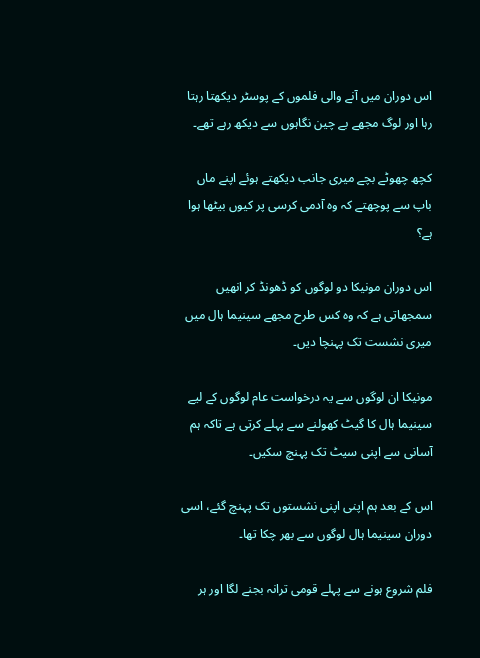اس دوران میں آنے والی فلموں کے پوسٹر دیکھتا رہتا رہا اور لوگ مجھے بے چین نگاہوں سے دیکھ رہے تھے۔

کچھ چھوٹے بچے میری جانب دیکھتے ہوئے اپنے ماں باپ سے پوچھتے کہ وہ آدمی کرسی پر کیوں بیٹھا ہوا ہے؟

اس دوران مونیکا دو لوگوں کو ڈھونڈ کر انھیں سمجھاتی ہے کہ وہ کس طرح مجھے سینیما ہال میں میری نشست تک پہنچا دیں۔

مونیکا ان لوگوں سے یہ درخواست عام لوگوں کے لیے سینیما ہال کا گیٹ کھولنے سے پہلے کرتی ہے تاکہ ہم آسانی سے اپنی سیٹ تک پہنچ سکیں۔

اس کے بعد ہم اپنی اپنی نشستوں تک پہنچ گئے، اسی دوران سینیما ہال لوگوں سے بھر چکا تھا۔

فلم شروع ہونے سے پہلے قومی ترانہ بجنے لگا اور ہر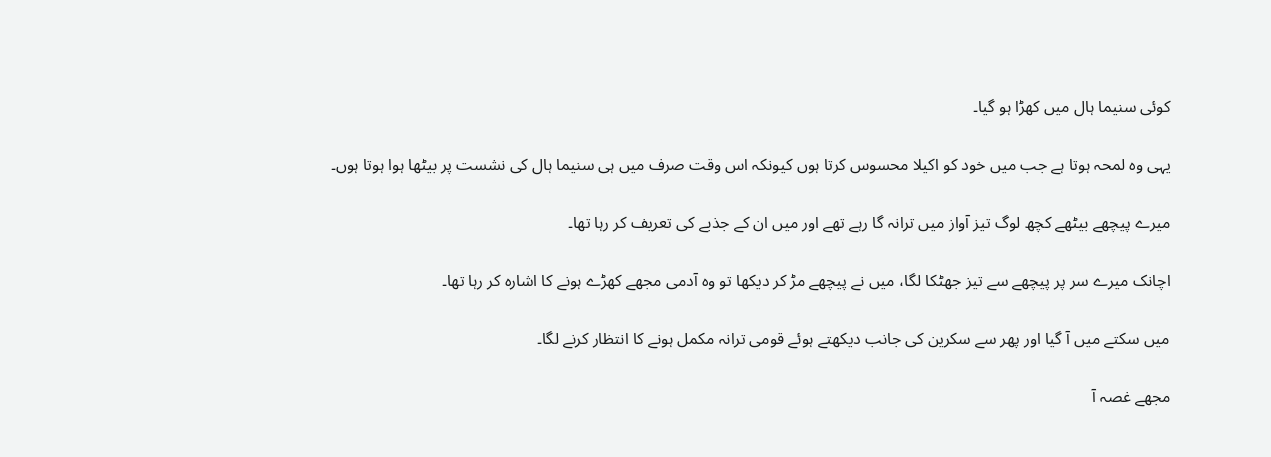کوئی سنیما ہال میں کھڑا ہو گیا۔

یہی وہ لمحہ ہوتا ہے جب میں خود کو اکیلا محسوس کرتا ہوں کیونکہ اس وقت صرف میں ہی سنیما ہال کی نشست پر بیٹھا ہوا ہوتا ہوں۔

میرے پیچھے بیٹھے کچھ لوگ تیز آواز میں ترانہ گا رہے تھے اور میں ان کے جذبے کی تعریف کر رہا تھا۔

اچانک میرے سر پر پیچھے سے تیز جھٹکا لگا، میں نے پیچھے مڑ کر دیکھا تو وہ آدمی مجھے کھڑے ہونے کا اشارہ کر رہا تھا۔

میں سکتے میں آ گیا اور پھر سے سکرین کی جانب دیکھتے ہوئے قومی ترانہ مکمل ہونے کا انتظار کرنے لگا۔

مجھے غصہ آ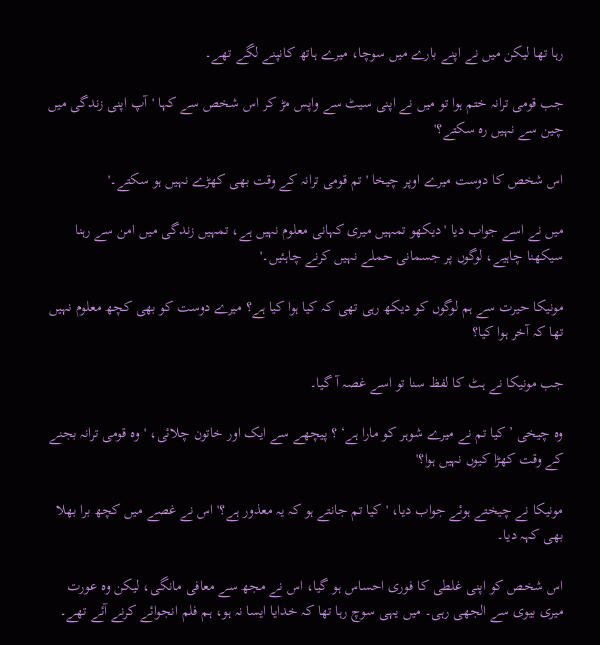رہا تھا لیکن میں نے اپنے بارے میں سوچا، میرے ہاتھ کانپنے لگے تھے۔

جب قومی ترانہ ختم ہوا تو میں نے اپنی سیٹ سے واپس مڑ کر اس شخص سے کہا 'آپ اپنی زندگی میں چین سے نہیں رہ سکتے؟'

اس شخص کا دوست میرے اوپر چیخا 'تم قومی ترانہ کے وقت بھی کھڑے نہیں ہو سکتے۔'

میں نے اسے جواب دیا 'دیکھو تمہیں میری کہانی معلوم نہیں ہے، تمہیں زندگی میں امن سے رہنا سیکھنا چاہیے، لوگوں پر جسمانی حملے نہیں کرنے چاہئیں۔'

مونیکا حیرت سے ہم لوگوں کو دیکھ رہی تھی کہ کیا ہوا کیا ہے؟ میرے دوست کو بھی کچھ معلوم نہیں تھا کہ آخر ہوا کیا؟

جب مونیکا نے ہٹ کا لفظ سنا تو اسے غصہ آ گیا۔

وہ چیخی ’کیا تم نے میرے شوہر کو مارا ہے‘ ؟ پیچھے سے ایک اور خاتون چلائی، 'وہ قومی ترانہ بجنے کے وقت کھڑا کیوں نہیں ہوا؟'

مونیکا نے چیختے ہوئے جواب دیا، 'کیا تم جانتے ہو کہ یہ معذور ہے؟' اس نے غصے میں کچھ برا بھلا بھی کہہ دیا۔

اس شخص کو اپنی غلطی کا فوری احساس ہو گیا، اس نے مجھ سے معافی مانگی، لیکن وہ عورت میری بیوی سے الجھی رہی۔ میں یہی سوچ رہا تھا کہ خدایا ایسا نہ ہو، ہم فلم انجوائے کرنے آئے تھے۔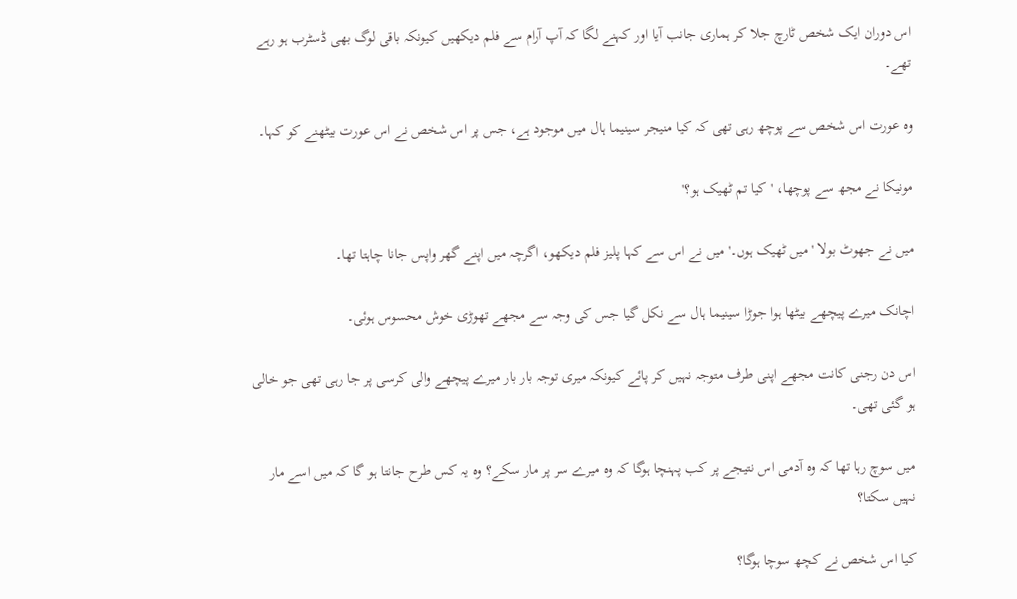اس دوران ایک شخص ٹارچ جلا کر ہماری جانب آیا اور کہنے لگا کہ آپ آرام سے فلم دیکھیں کیونکہ باقی لوگ بھی ڈسٹرب ہو رہے تھے۔

وہ عورت اس شخص سے پوچھ رہی تھی کہ کیا منیجر سینیما ہال میں موجود ہے، جس پر اس شخص نے اس عورت بیٹھنے کو کہا۔

مونیکا نے مجھ سے پوچھا، 'کیا تم ٹھیک ہو؟'

میں نے جھوٹ بولا ' میں ٹھیک ہوں۔' میں نے اس سے کہا پلیز فلم دیکھو، اگرچہ میں اپنے گھر واپس جانا چاہتا تھا۔

اچانک میرے پیچھے بیٹھا ہوا جوڑا سینیما ہال سے نکل گیا جس کی وجہ سے مجھے تھوڑی خوش محسوس ہوئی۔

اس دن رجنی کانت مجھے اپنی طرف متوجہ نہیں کر پائے کیونکہ میری توجہ بار بار میرے پیچھے والی کرسی پر جا رہی تھی جو خالی ہو گئی تھی۔

میں سوچ رہا تھا کہ وہ آدمی اس نتیجے پر کب پہنچا ہوگا کہ وہ میرے سر پر مار سکے؟ وہ یہ کس طرح جانتا ہو گا کہ میں اسے مار نہیں سکتا؟

کیا اس شخص نے کچھ سوچا ہوگا؟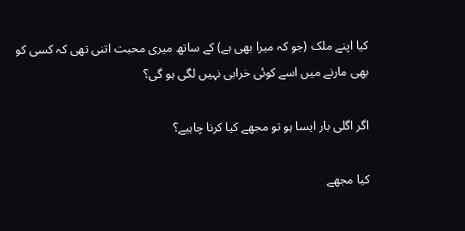کیا اپنے ملک (جو کہ میرا بھی ہے) کے ساتھ میری محبت اتنی تھی کہ کسی کو بھی مارنے میں اسے کوئی خرابی نہیں لگی ہو گی؟

اگر اگلی بار ایسا ہو تو مجھے کیا کرنا چاہیے؟

کیا مجھے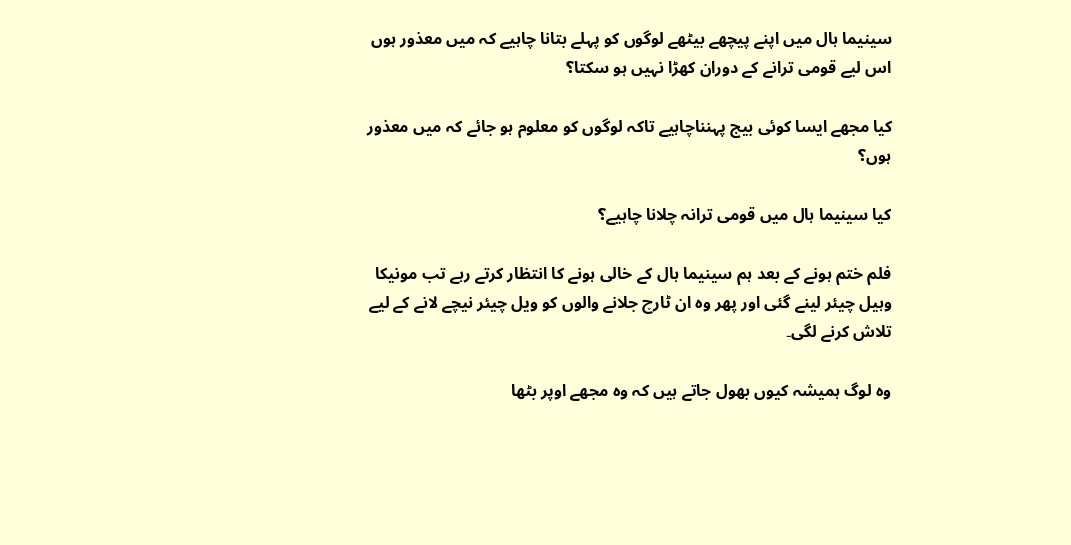سینیما ہال میں اپنے پیچھے بیٹھے لوگوں کو پہلے بتانا چاہیے کہ میں معذور ہوں اس لیے قومی ترانے کے دوران کھڑا نہیں ہو سکتا؟

کیا مجھے ایسا کوئی بیج پہنناچاہیے تاکہ لوگوں کو معلوم ہو جائے کہ میں معذور ہوں؟

کیا سینیما ہال میں قومی ترانہ چلانا چاہیے؟

فلم ختم ہونے کے بعد ہم سینیما ہال کے خالی ہونے کا انتظار کرتے رہے تب مونیکا وہیل چیئر لینے گئی اور پھر وہ ان ٹارچ جلانے والوں کو ویل چیئر نیچے لانے کے لیے تلاش کرنے لگی۔

وہ لوگ ہمیشہ کیوں بھول جاتے ہیں کہ وہ مجھے اوپر بٹھا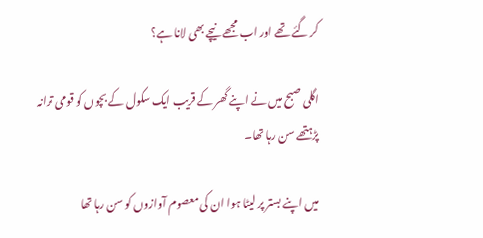کر گئے تھے اور اب مجھے نیچے بھی لانا ہے؟

اگلی صبح میں نے اپنے گھر کے قریب ایک سکول کے بچوں کو قومی ترانہ پڑہتھے سن رہا تھا۔

میں اپنے بستر پر لیٹا ہوا ان کی معصوم آوازوں کو سن رہا تھا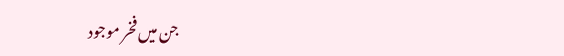جن میں فخر موجود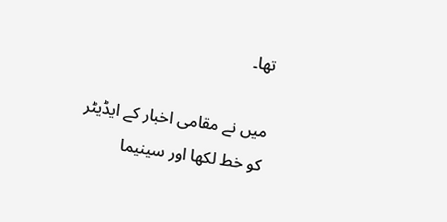تھا۔

میں نے مقامی اخبار کے ایڈیٹر کو خط لکھا اور سینیما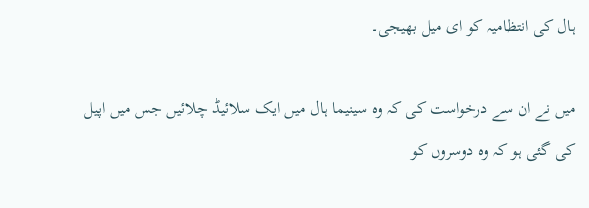ہال کی انتظامیہ کو ای میل بھیجی۔

میں نے ان سے درخواست کی کہ وہ سینیما ہال میں ایک سلائیڈ چلائیں جس میں اپیل کی گئی ہو کہ وہ دوسروں کو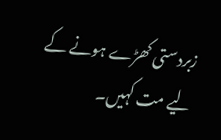زبردستی کھڑے ہونے کے لیے مت کہیں۔